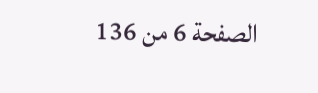الصفحة 6 من 136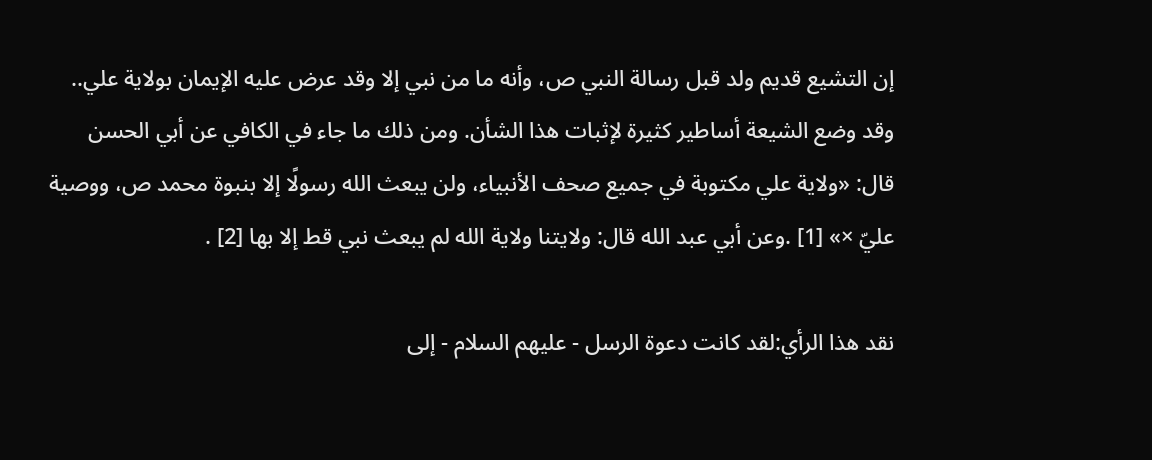إن التشيع قديم ولد قبل رسالة النبي ص، وأنه ما من نبي إلا وقد عرض عليه الإيمان بولاية علي.. وقد وضع الشيعة أساطير كثيرة لإثبات هذا الشأن. ومن ذلك ما جاء في الكافي عن أبي الحسن قال: «ولاية علي مكتوبة في جميع صحف الأنبياء، ولن يبعث الله رسولًا إلا بنبوة محمد ص، ووصية عليّ ×» [1] .وعن أبي عبد الله قال: ولايتنا ولاية الله لم يبعث نبي قط إلا بها [2] .

نقد هذا الرأي:لقد كانت دعوة الرسل - عليهم السلام - إلى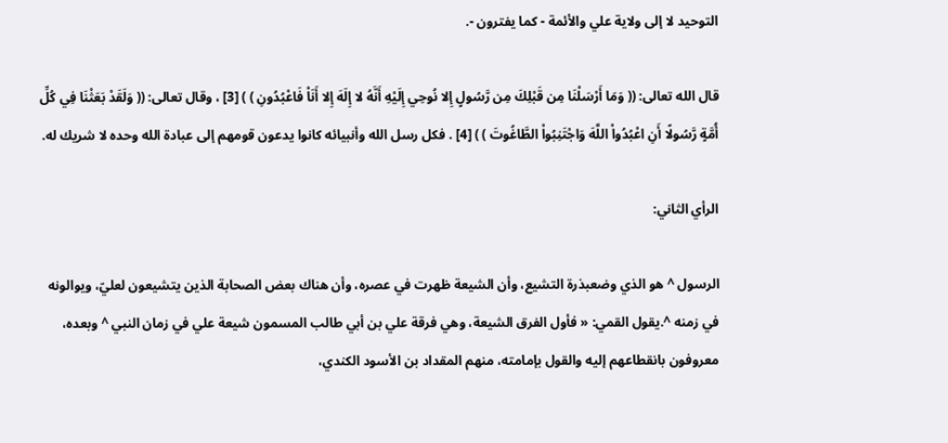التوحيد لا إلى ولاية علي والأئمة - كما يفترون -.

قال الله تعالى: (( وَمَا أَرْسَلْنَا مِن قَبْلِكَ مِن رَّسُولٍ إِلا نُوحِي إِلَيْهِ أَنَّهُ لا إِلَهَ إِلا أَنَاْ فَاعْبُدُونِ ) ) [3] ، وقال تعالى: (( وَلَقَدْ بَعَثْنَا فِي كُلِّ أُمَّةٍ رَّسُولًا أَنِ اعْبُدُواْ اللَّهَ وَاجْتَنِبُواْ الطَّاغُوتَ ) ) [4] . فكل رسل الله وأنبيائه كانوا يدعون قومهم إلى عبادة الله وحده لا شريك له.

الرأي الثاني:

الرسول ^ هو الذي وضعبذرة التشيع، وأن الشيعة ظهرت في عصره، وأن هناك بعض الصحابة الذين يتشيعون لعليّ، ويوالونه في زمنه ^.يقول القمي: « فأول الفرق الشيعة، وهي فرقة علي بن أبي طالب المسمون شيعة علي في زمان النبي ^ وبعده، معروفون بانقطاعهم إليه والقول بإمامته، منهم المقداد بن الأسود الكندي،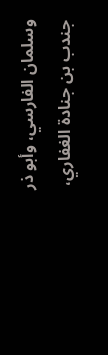وسلمان الفارسي، وأبو ذر جندب بن جنادة الغفاري،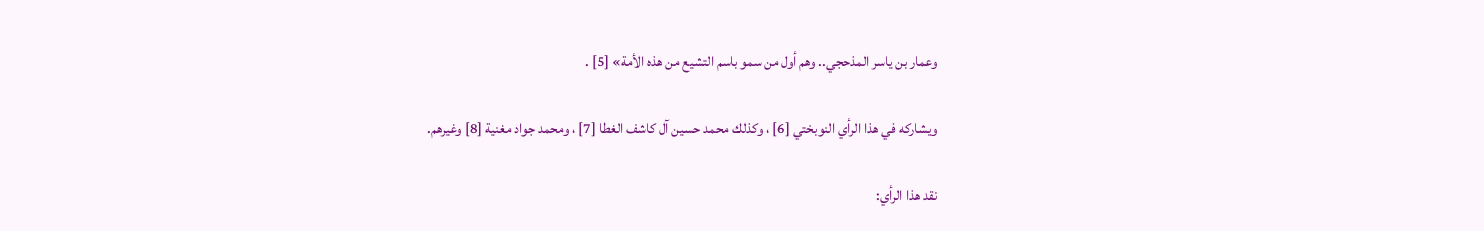وعمار بن ياسر المذحجي.. وهم أول من سمو باسم التشيع من هذه الأمة» [5] .

ويشاركه في هذا الرأي النوبختي [6] ، وكذلك محمد حسين آل كاشف الغطا [7] ، ومحمد جواد مغنية [8] وغيرهم.

نقد هذا الرأي: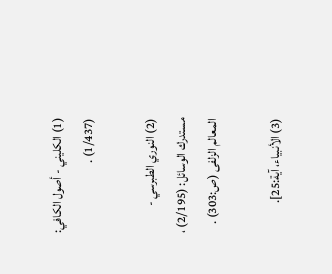(1) الكليني - أصول الكافي: (1/437) .

(2) النوري الطبرسي - مستدرك الوسائل: (2/195) ، المعالم الزلفى (ص:303) .

(3) الأنبياء، آية:25].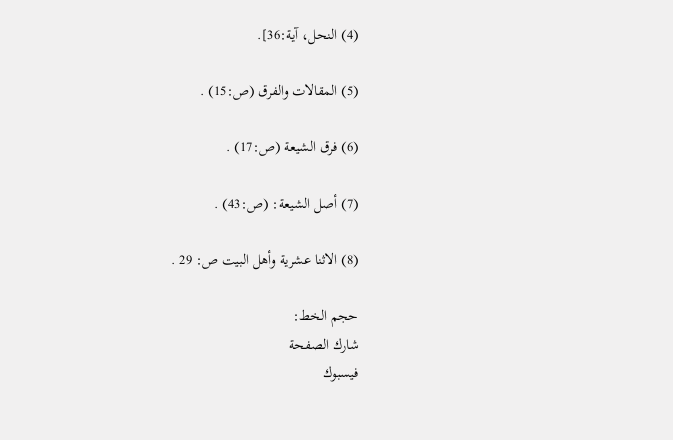(4) النحل، آية:36].

(5) المقالات والفرق (ص:15) .

(6) فرق الشيعة (ص:17) .

(7) أصل الشيعة: (ص:43) .

(8) الاثنا عشرية وأهل البيت ص: 29 .

حجم الخط:
شارك الصفحة
فيسبوك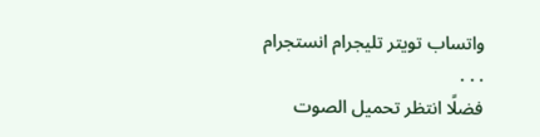واتساب تويتر تليجرام انستجرام
. . .
فضلًا انتظر تحميل الصوت